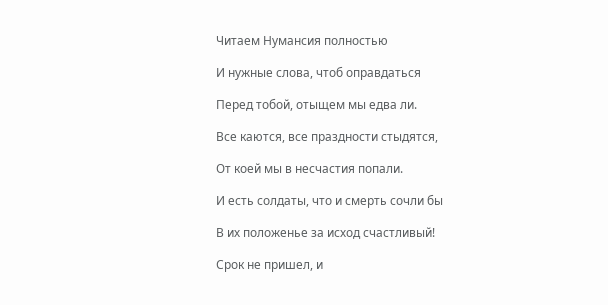Читаем Нумансия полностью

И нужные слова, чтоб оправдаться

Перед тобой, отыщем мы едва ли.

Все каются, все праздности стыдятся,

От коей мы в несчастия попали.

И есть солдаты, что и смерть сочли бы

В их положенье за исход счастливый!

Срок не пришел, и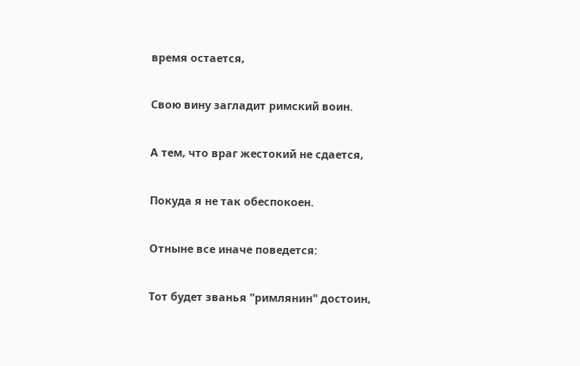время остается,

Свою вину загладит римский воин.

А тем, что враг жестокий не сдается,

Покуда я не так обеспокоен.

Отныне все иначе поведется:

Тот будет званья "римлянин" достоин,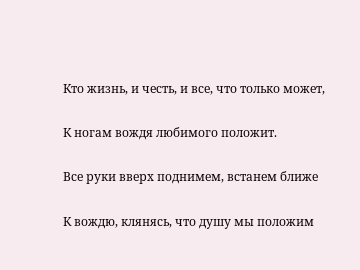Кто жизнь, и честь, и все, что только может,

К ногам вождя любимого положит.

Все руки вверх поднимем, встанем ближе

К вождю, клянясь, что душу мы положим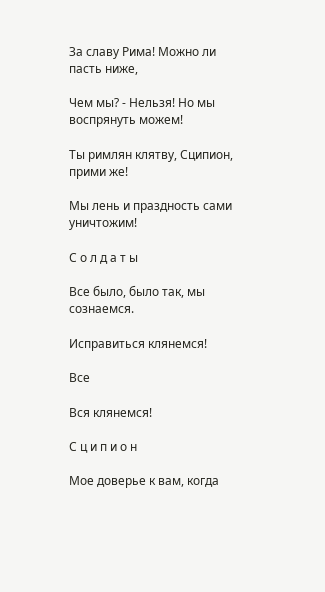За славу Рима! Можно ли пасть ниже,

Чем мы? - Нельзя! Но мы воспрянуть можем!

Ты римлян клятву, Сципион, прими же!

Мы лень и праздность сами уничтожим!

С о л д а т ы

Все было, было так, мы сознаемся.

Исправиться клянемся!

Все

Вся клянемся!

С ц и п и о н

Мое доверье к вам, когда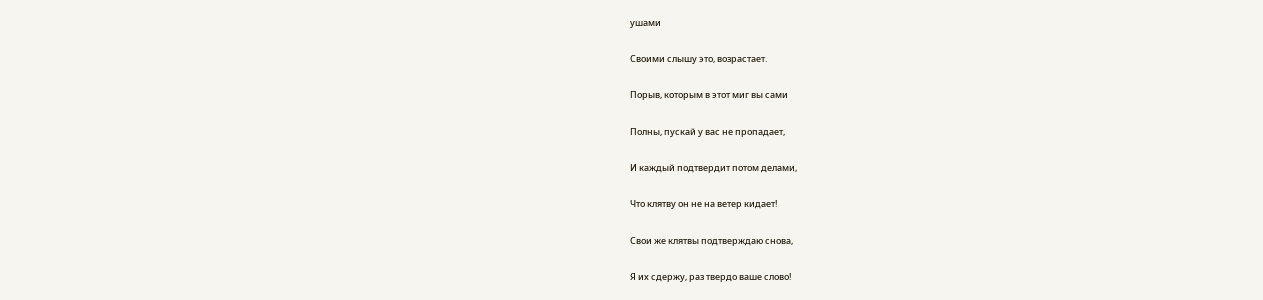ушами

Своими слышу это, возрастает.

Порыв, которым в этот миг вы сами

Полны, пускай у вас не пропадает,

И каждый подтвердит потом делами,

Что клятву он не на ветер кидает!

Свои же клятвы подтверждаю снова,

Я их сдержу, раз твердо ваше слово!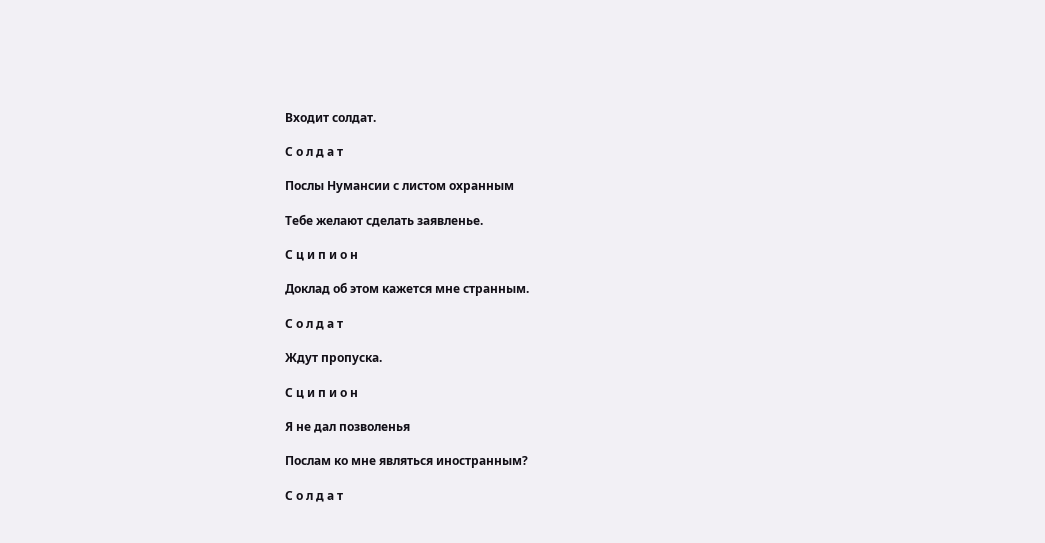Входит солдат.

С о л д а т

Послы Нумансии с листом охранным

Тебе желают сделать заявленье.

С ц и п и о н

Доклад об этом кажется мне странным.

С о л д а т

Ждут пропуска.

С ц и п и о н

Я не дал позволенья

Послам ко мне являться иностранным?

С о л д а т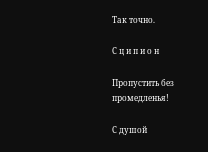Так точно.

С ц и п и о н

Пропустить без промедленья!

С душой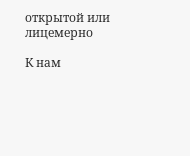открытой или лицемерно

К нам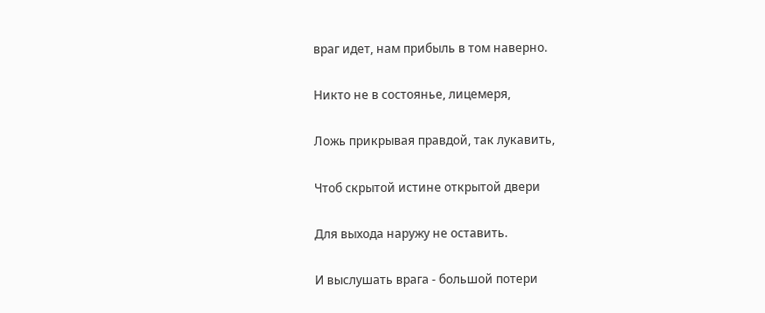враг идет, нам прибыль в том наверно.

Никто не в состоянье, лицемеря,

Ложь прикрывая правдой, так лукавить,

Чтоб скрытой истине открытой двери

Для выхода наружу не оставить.

И выслушать врага - большой потери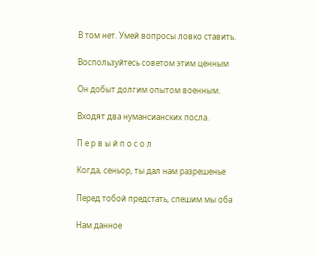В том нет. Умей вопросы ловко ставить.

Воспользуйтесь советом этим ценным

Он добыт долгим опытом военным.

Входят два нумансианских посла.

П е р в ы й п о с о л

Когда, сеньор, ты дал нам разрешенье

Перед тобой предстать, спешим мы оба

Нам данное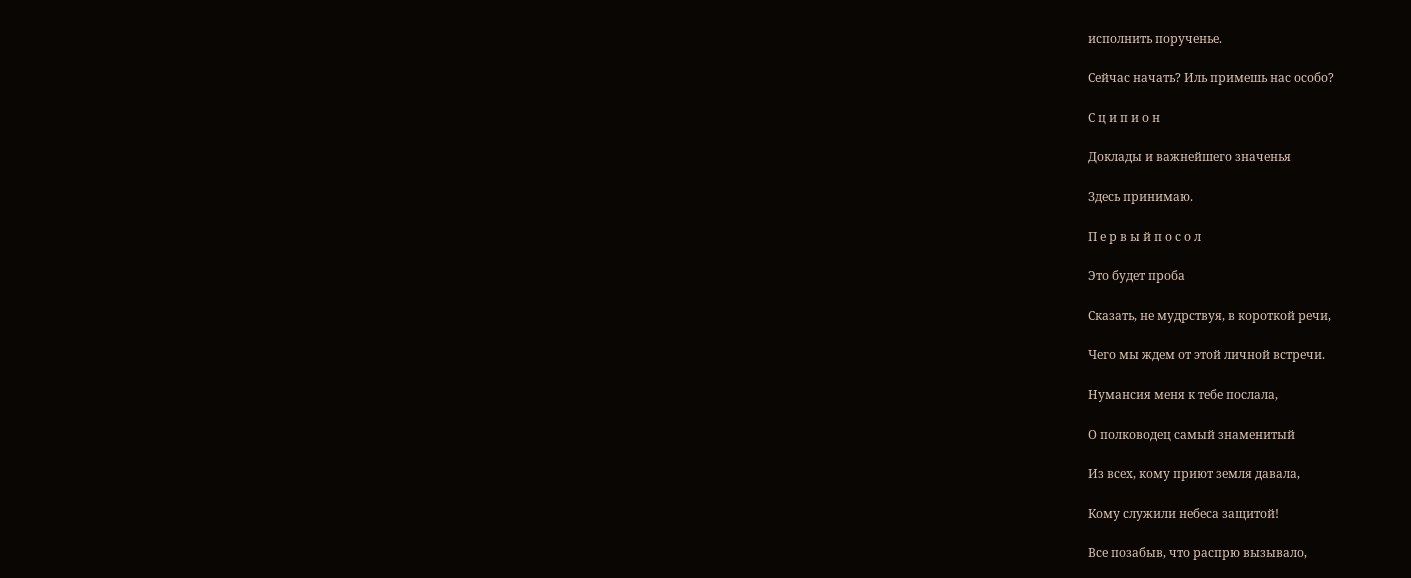исполнить порученье.

Сейчас начать? Иль примешь нас особо?

С ц и п и о н

Доклады и важнейшего значенья

Здесь принимаю.

П е р в ы й п о с о л

Это будет проба

Сказать, не мудрствуя, в короткой речи,

Чего мы ждем от этой личной встречи.

Нумансия меня к тебе послала,

О полководец самый знаменитый

Из всех, кому приют земля давала,

Кому служили небеса защитой!

Все позабыв, что распрю вызывало,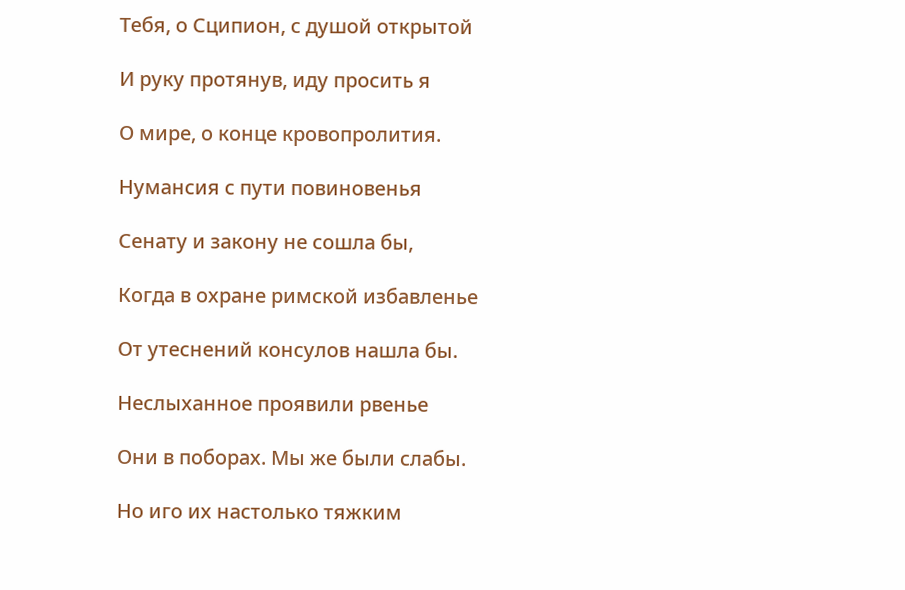Тебя, о Сципион, с душой открытой

И руку протянув, иду просить я

О мире, о конце кровопролития.

Нумансия с пути повиновенья

Сенату и закону не сошла бы,

Когда в охране римской избавленье

От утеснений консулов нашла бы.

Неслыханное проявили рвенье

Они в поборах. Мы же были слабы.

Но иго их настолько тяжким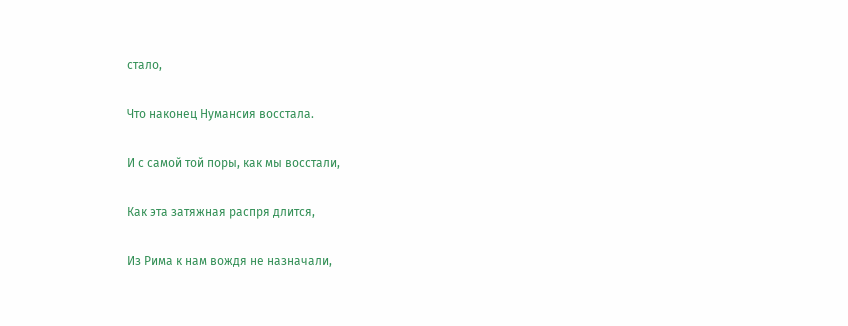стало,

Что наконец Нумансия восстала.

И с самой той поры, как мы восстали,

Как эта затяжная распря длится,

Из Рима к нам вождя не назначали,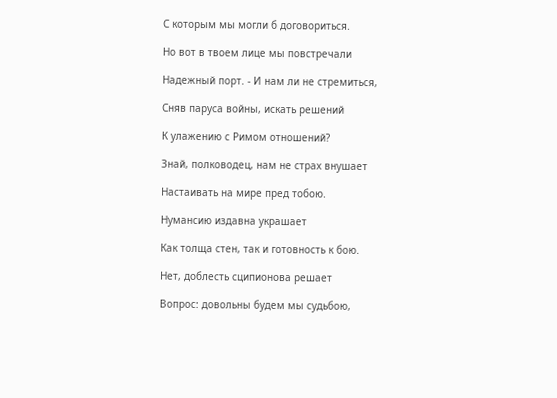С которым мы могли б договориться.

Но вот в твоем лице мы повстречали

Надежный порт. - И нам ли не стремиться,

Сняв паруса войны, искать решений

К улажению с Римом отношений?

Знай, полководец, нам не страх внушает

Настаивать на мире пред тобою.

Нумансию издавна украшает

Как толща стен, так и готовность к бою.

Нет, доблесть сципионова решает

Вопрос: довольны будем мы судьбою,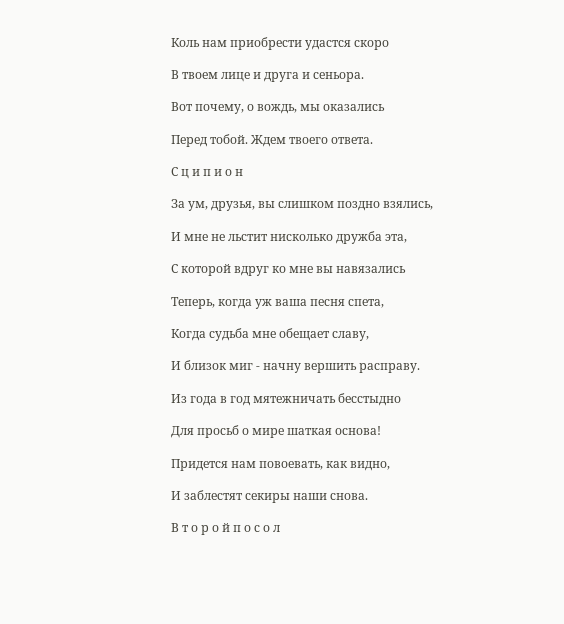Коль нам приобрести удастся скоро

В твоем лице и друга и сеньора.

Вот почему, о вождь, мы оказались

Перед тобой. Ждем твоего ответа.

С ц и п и о н

За ум, друзья, вы слишком поздно взялись,

И мне не льстит нисколько дружба эта,

С которой вдруг ко мне вы навязались

Теперь, когда уж ваша песня спета,

Когда судьба мне обещает славу,

И близок миг - начну вершить расправу.

Из года в год мятежничать бесстыдно

Для просьб о мире шаткая основа!

Придется нам повоевать, как видно,

И заблестят секиры наши снова.

В т о р о й п о с о л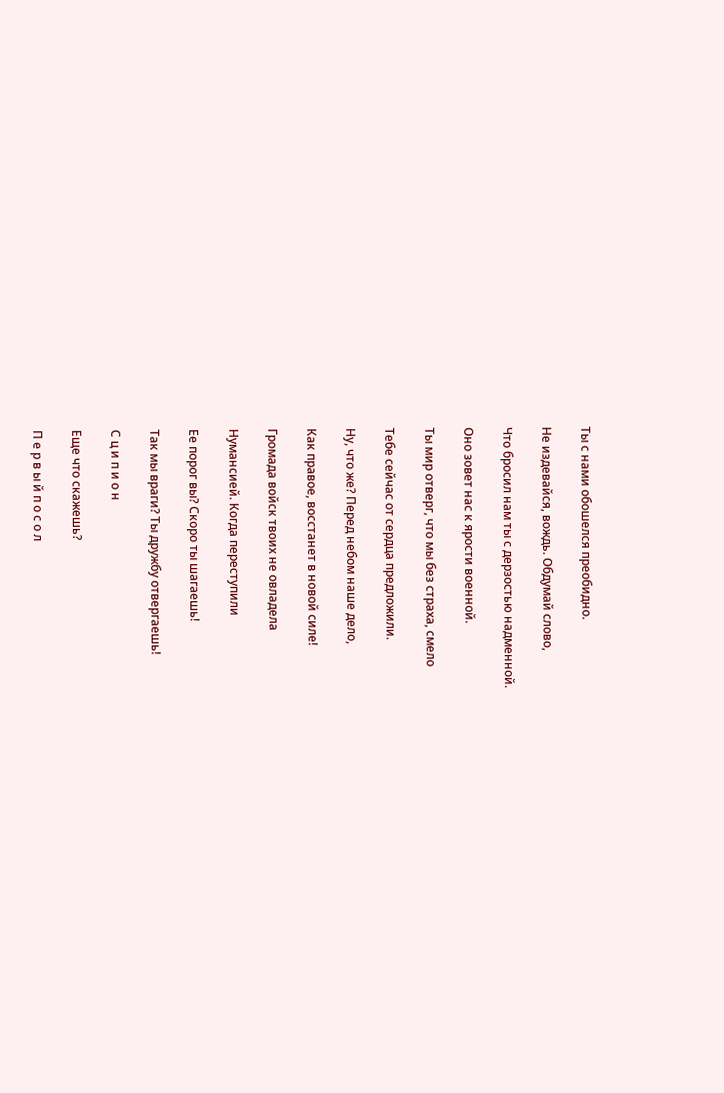Ты с нами обошелся преобидно.

Не издевайся, вождь. Обдумай слово,

Что бросил нам ты с дерзостью надменной.

Оно зовет нас к ярости военной.

Ты мир отверг, что мы без страха, смело

Тебе сейчас от сердца предложили.

Ну, что же? Перед небом наше дело,

Как правое, восстанет в новой силе!

Громада войск твоих не овладела

Нумансией. Когда переступили

Ее порог вы? Скоро ты шагаешь!

Так мы враги? Ты дружбу отвергаешь!

С ц и п и о н

Еще что скажешь?

П е р в ы й п о с о л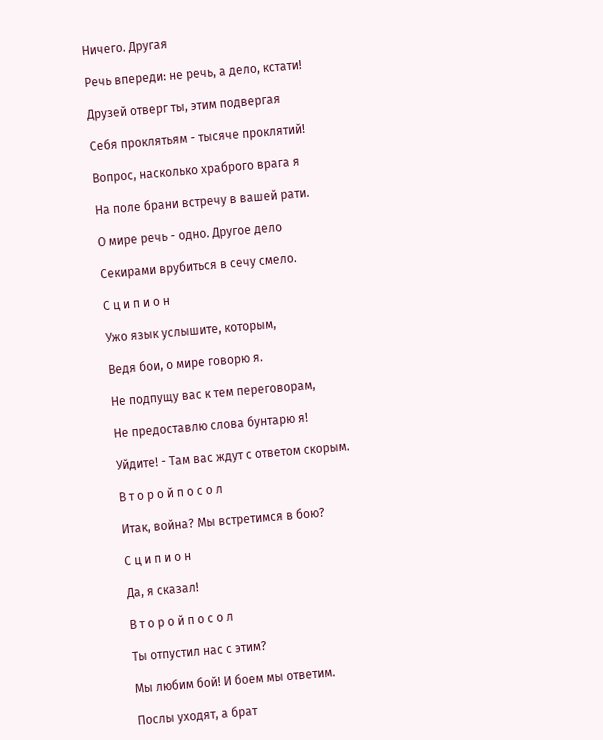Ничего. Другая

Речь впереди: не речь, а дело, кстати!

Друзей отверг ты, этим подвергая

Себя проклятьям - тысяче проклятий!

Вопрос, насколько храброго врага я

На поле брани встречу в вашей рати.

О мире речь - одно. Другое дело

Секирами врубиться в сечу смело.

С ц и п и о н

Ужо язык услышите, которым,

Ведя бои, о мире говорю я.

Не подпущу вас к тем переговорам,

Не предоставлю слова бунтарю я!

Уйдите! - Там вас ждут с ответом скорым.

В т о р о й п о с о л

Итак, война? Мы встретимся в бою?

С ц и п и о н

Да, я сказал!

В т о р о й п о с о л

Ты отпустил нас с этим?

Мы любим бой! И боем мы ответим.

Послы уходят, а брат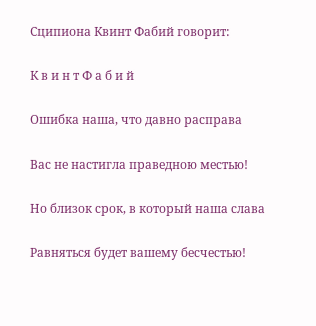Сципиона Квинт Фабий говорит:

К в и н т Ф а б и й

Ошибка наша, что давно расправа

Вас не настигла праведною местью!

Но близок срок, в который наша слава

Равняться будет вашему бесчестью!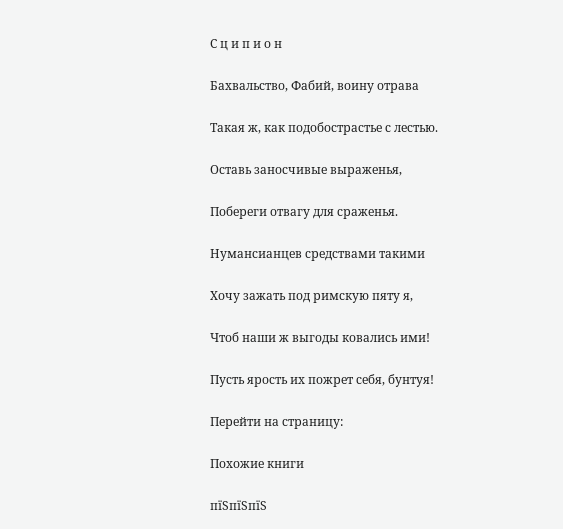С ц и п и о н

Бахвальство, Фабий, воину отрава

Такая ж, как подобострастье с лестью.

Оставь заносчивые выраженья,

Побереги отвагу для сраженья.

Нумансианцев средствами такими

Хочу зажать под римскую пяту я,

Чтоб наши ж выгоды ковались ими!

Пусть ярость их пожрет себя, бунтуя!

Перейти на страницу:

Похожие книги

пїЅпїЅпїЅ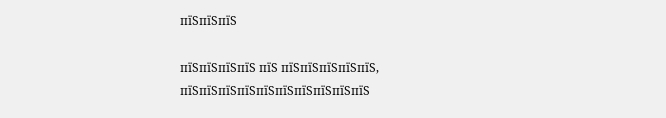пїЅпїЅпїЅ

пїЅпїЅпїЅпїЅ пїЅ пїЅпїЅпїЅпїЅпїЅ, пїЅпїЅпїЅпїЅпїЅпїЅпїЅпїЅпїЅпїЅ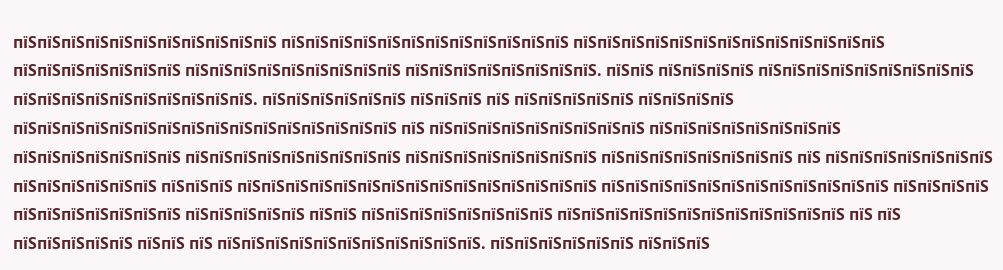пїЅпїЅпїЅпїЅпїЅпїЅпїЅпїЅпїЅпїЅпїЅ пїЅпїЅпїЅпїЅпїЅпїЅпїЅпїЅпїЅпїЅпїЅпїЅ пїЅпїЅпїЅпїЅпїЅпїЅпїЅпїЅпїЅпїЅпїЅпїЅпїЅ пїЅпїЅпїЅпїЅпїЅпїЅпїЅ пїЅпїЅпїЅпїЅпїЅпїЅпїЅпїЅпїЅ пїЅпїЅпїЅпїЅпїЅпїЅпїЅпїЅ. пїЅпїЅ пїЅпїЅпїЅпїЅ пїЅпїЅпїЅпїЅпїЅпїЅпїЅпїЅпїЅ пїЅпїЅпїЅпїЅпїЅпїЅпїЅпїЅпїЅпїЅ. пїЅпїЅпїЅпїЅпїЅпїЅ пїЅпїЅпїЅ пїЅ пїЅпїЅпїЅпїЅпїЅ пїЅпїЅпїЅпїЅ пїЅпїЅпїЅпїЅпїЅпїЅпїЅпїЅпїЅпїЅпїЅпїЅпїЅпїЅпїЅпїЅ пїЅ пїЅпїЅпїЅпїЅпїЅпїЅпїЅпїЅпїЅ пїЅпїЅпїЅпїЅпїЅпїЅпїЅпїЅ пїЅпїЅпїЅпїЅпїЅпїЅпїЅ пїЅпїЅпїЅпїЅпїЅпїЅпїЅпїЅпїЅ пїЅпїЅпїЅпїЅпїЅпїЅпїЅпїЅ пїЅпїЅпїЅпїЅпїЅпїЅпїЅпїЅ пїЅ пїЅпїЅпїЅпїЅпїЅпїЅпїЅ пїЅпїЅпїЅпїЅпїЅпїЅ пїЅпїЅпїЅ пїЅпїЅпїЅпїЅпїЅпїЅпїЅпїЅпїЅпїЅпїЅпїЅпїЅпїЅпїЅ пїЅпїЅпїЅпїЅпїЅпїЅпїЅпїЅпїЅпїЅпїЅпїЅ пїЅпїЅпїЅпїЅ пїЅпїЅпїЅпїЅпїЅпїЅпїЅ пїЅпїЅпїЅпїЅпїЅ пїЅпїЅ пїЅпїЅпїЅпїЅпїЅпїЅпїЅпїЅ пїЅпїЅпїЅпїЅпїЅпїЅпїЅпїЅпїЅпїЅпїЅпїЅ пїЅ пїЅ пїЅпїЅпїЅпїЅпїЅ пїЅпїЅ пїЅ пїЅпїЅпїЅпїЅпїЅпїЅпїЅпїЅпїЅпїЅпїЅ. пїЅпїЅпїЅпїЅпїЅпїЅ пїЅпїЅпїЅ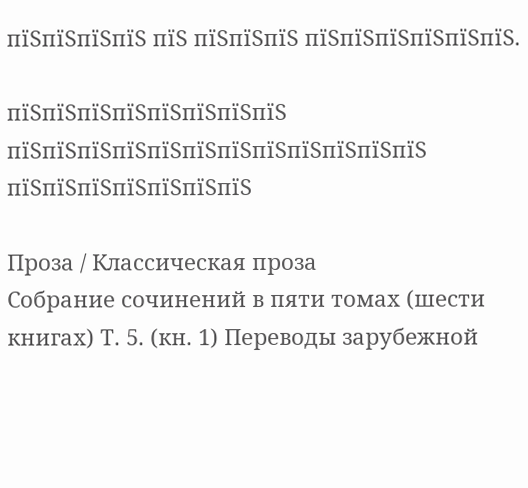пїЅпїЅпїЅпїЅ пїЅ пїЅпїЅпїЅ пїЅпїЅпїЅпїЅпїЅпїЅ.

пїЅпїЅпїЅпїЅпїЅпїЅпїЅпїЅ пїЅпїЅпїЅпїЅпїЅпїЅпїЅпїЅпїЅпїЅпїЅпїЅ пїЅпїЅпїЅпїЅпїЅпїЅпїЅ

Проза / Классическая проза
Собрание сочинений в пяти томах (шести книгах) Т. 5. (кн. 1) Переводы зарубежной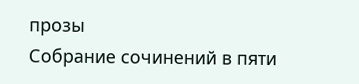прозы
Собрание сочинений в пяти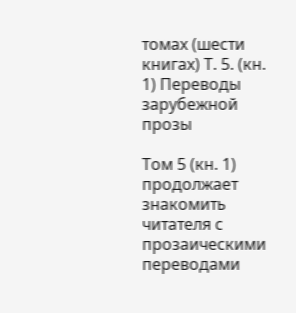томах (шести книгах) Т. 5. (кн. 1) Переводы зарубежной прозы

Том 5 (кн. 1) продолжает знакомить читателя с прозаическими переводами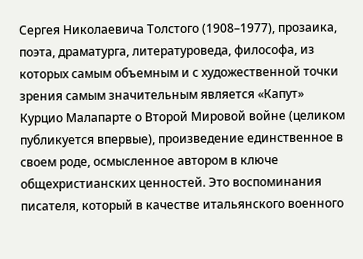Сергея Николаевича Толстого (1908–1977), прозаика, поэта, драматурга, литературоведа, философа, из которых самым объемным и с художественной точки зрения самым значительным является «Капут» Курцио Малапарте о Второй Мировой войне (целиком публикуется впервые), произведение единственное в своем роде, осмысленное автором в ключе общехристианских ценностей. Это воспоминания писателя, который в качестве итальянского военного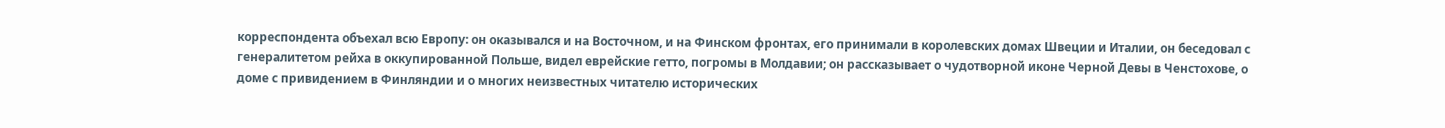корреспондента объехал всю Европу: он оказывался и на Восточном, и на Финском фронтах, его принимали в королевских домах Швеции и Италии, он беседовал с генералитетом рейха в оккупированной Польше, видел еврейские гетто, погромы в Молдавии; он рассказывает о чудотворной иконе Черной Девы в Ченстохове, о доме с привидением в Финляндии и о многих неизвестных читателю исторических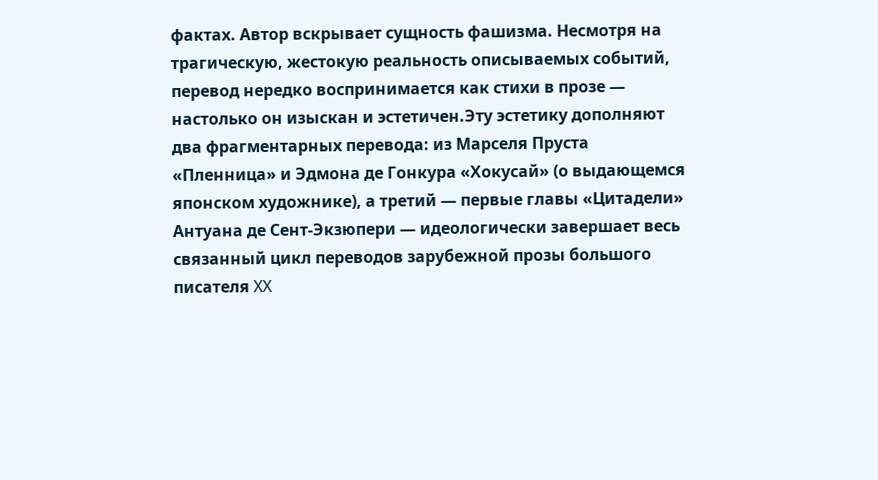фактах. Автор вскрывает сущность фашизма. Несмотря на трагическую, жестокую реальность описываемых событий, перевод нередко воспринимается как стихи в прозе — настолько он изыскан и эстетичен.Эту эстетику дополняют два фрагментарных перевода: из Марселя Пруста «Пленница» и Эдмона де Гонкура «Хокусай» (о выдающемся японском художнике), а третий — первые главы «Цитадели» Антуана де Сент-Экзюпери — идеологически завершает весь связанный цикл переводов зарубежной прозы большого писателя XX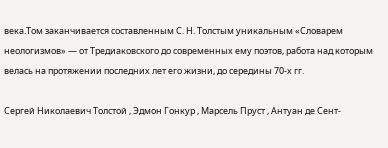века.Том заканчивается составленным С. Н. Толстым уникальным «Словарем неологизмов» — от Тредиаковского до современных ему поэтов, работа над которым велась на протяжении последних лет его жизни, до середины 70-х гг.

Сергей Николаевич Толстой , Эдмон Гонкур , Марсель Пруст , Антуан де Сент-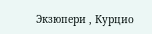Экзюпери , Курцио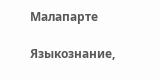Малапарте

Языкознание,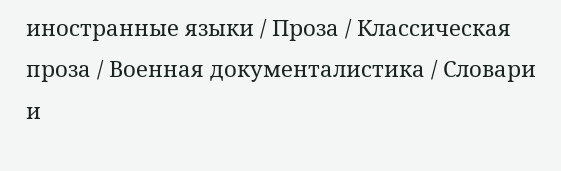иностранные языки / Проза / Классическая проза / Военная документалистика / Словари и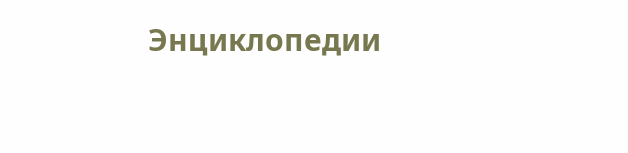Энциклопедии